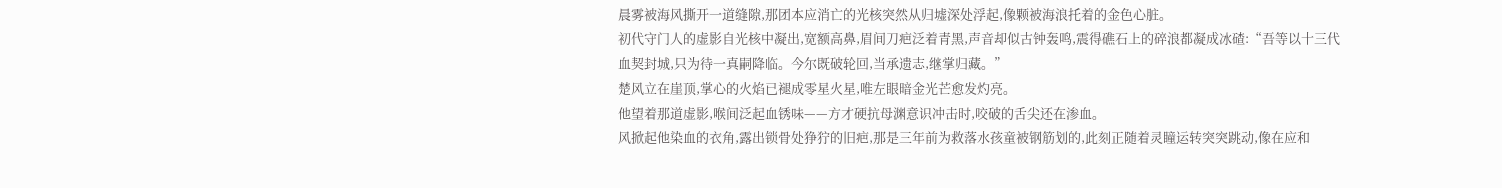晨雾被海风撕开一道缝隙,那团本应消亡的光核突然从归墟深处浮起,像颗被海浪托着的金色心脏。
初代守门人的虚影自光核中凝出,宽额高鼻,眉间刀疤泛着青黑,声音却似古钟轰鸣,震得礁石上的碎浪都凝成冰碴:“吾等以十三代血契封城,只为待一真嗣降临。今尔既破轮回,当承遗志,继掌归藏。”
楚风立在崖顶,掌心的火焰已褪成零星火星,唯左眼暗金光芒愈发灼亮。
他望着那道虚影,喉间泛起血锈味——方才硬抗母渊意识冲击时,咬破的舌尖还在渗血。
风掀起他染血的衣角,露出锁骨处狰狞的旧疤,那是三年前为救落水孩童被钢筋划的,此刻正随着灵瞳运转突突跳动,像在应和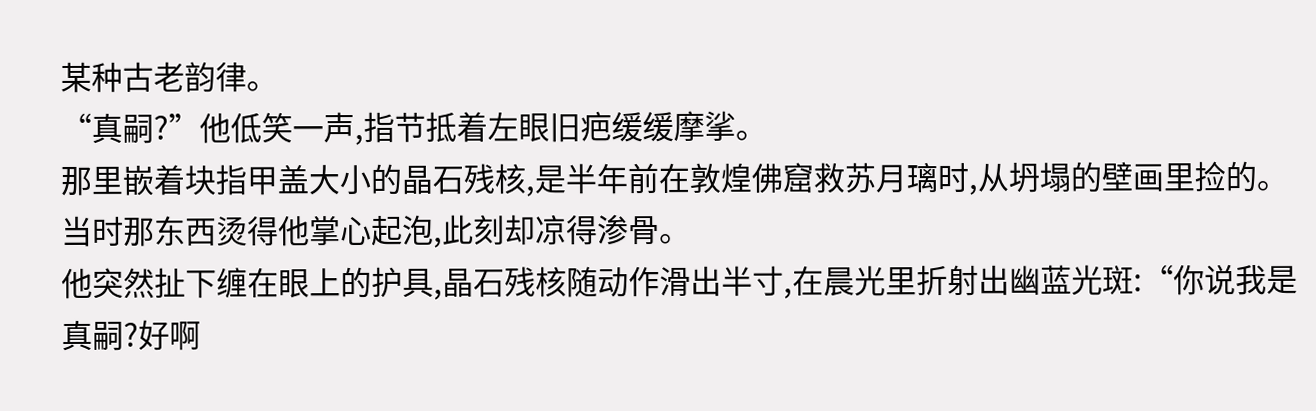某种古老韵律。
“真嗣?”他低笑一声,指节抵着左眼旧疤缓缓摩挲。
那里嵌着块指甲盖大小的晶石残核,是半年前在敦煌佛窟救苏月璃时,从坍塌的壁画里捡的。
当时那东西烫得他掌心起泡,此刻却凉得渗骨。
他突然扯下缠在眼上的护具,晶石残核随动作滑出半寸,在晨光里折射出幽蓝光斑:“你说我是真嗣?好啊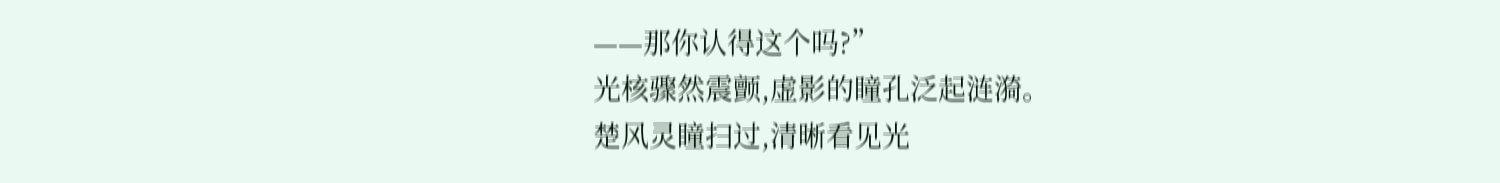——那你认得这个吗?”
光核骤然震颤,虚影的瞳孔泛起涟漪。
楚风灵瞳扫过,清晰看见光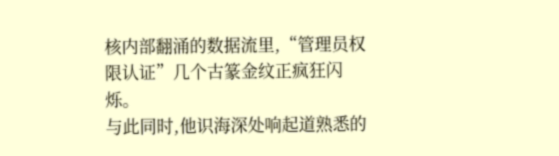核内部翻涌的数据流里,“管理员权限认证”几个古篆金纹正疯狂闪烁。
与此同时,他识海深处响起道熟悉的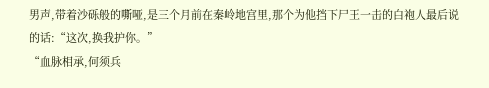男声,带着沙砾般的嘶哑,是三个月前在秦岭地宫里,那个为他挡下尸王一击的白袍人最后说的话:“这次,换我护你。”
“血脉相承,何须兵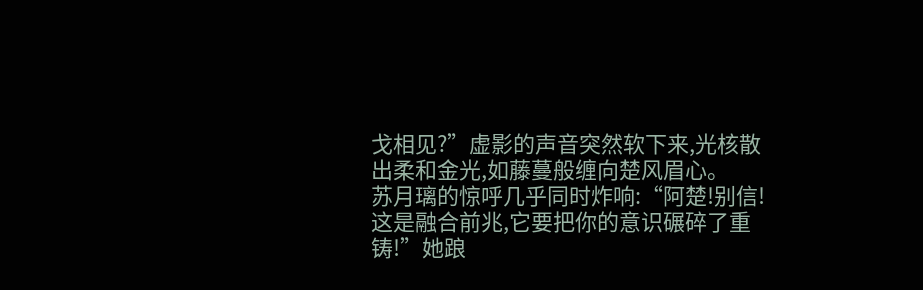戈相见?”虚影的声音突然软下来,光核散出柔和金光,如藤蔓般缠向楚风眉心。
苏月璃的惊呼几乎同时炸响:“阿楚!别信!这是融合前兆,它要把你的意识碾碎了重铸!”她踉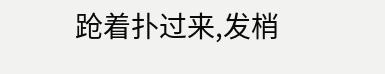跄着扑过来,发梢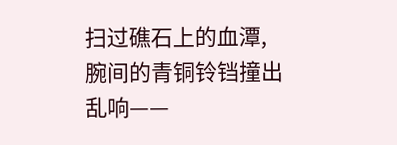扫过礁石上的血潭,腕间的青铜铃铛撞出乱响——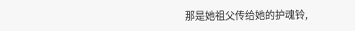那是她祖父传给她的护魂铃,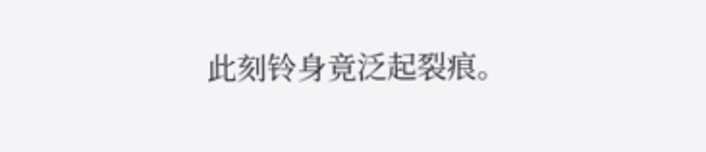此刻铃身竟泛起裂痕。